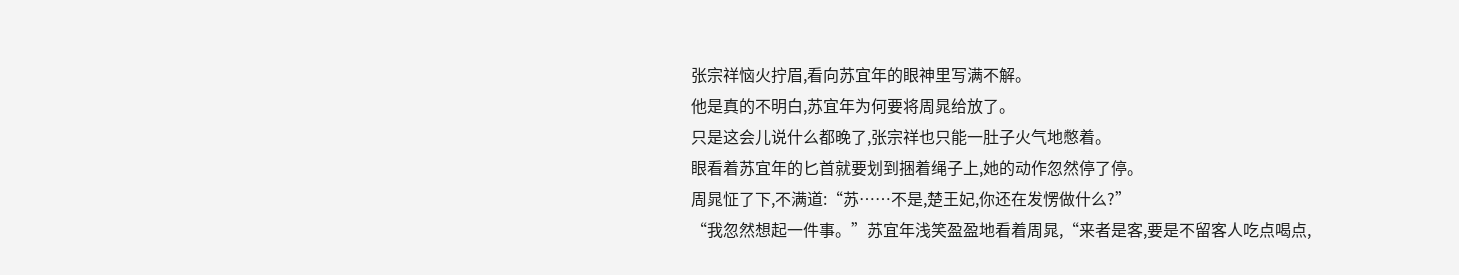张宗祥恼火拧眉,看向苏宜年的眼神里写满不解。
他是真的不明白,苏宜年为何要将周晁给放了。
只是这会儿说什么都晚了,张宗祥也只能一肚子火气地憋着。
眼看着苏宜年的匕首就要划到捆着绳子上,她的动作忽然停了停。
周晁怔了下,不满道:“苏……不是,楚王妃,你还在发愣做什么?”
“我忽然想起一件事。”苏宜年浅笑盈盈地看着周晁,“来者是客,要是不留客人吃点喝点,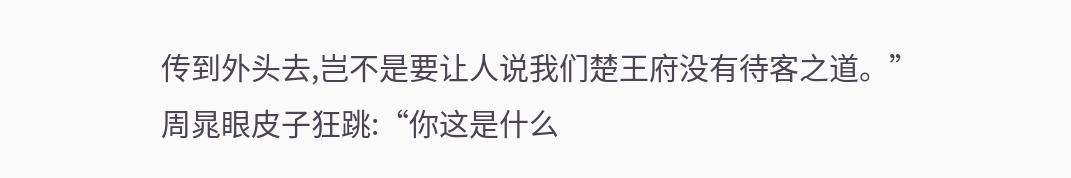传到外头去,岂不是要让人说我们楚王府没有待客之道。”
周晁眼皮子狂跳:“你这是什么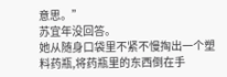意思。”
苏宜年没回答。
她从随身口袋里不紧不慢掏出一个塑料药瓶,将药瓶里的东西倒在手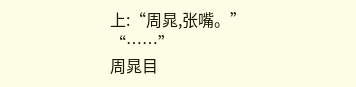上:“周晁,张嘴。”
“……”
周晁目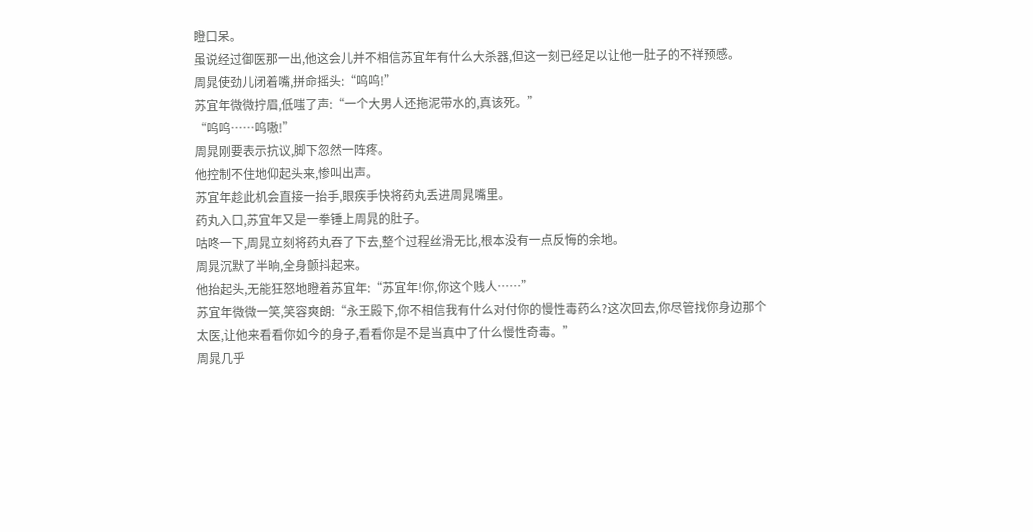瞪口呆。
虽说经过御医那一出,他这会儿并不相信苏宜年有什么大杀器,但这一刻已经足以让他一肚子的不祥预感。
周晁使劲儿闭着嘴,拼命摇头:“呜呜!”
苏宜年微微拧眉,低嗤了声:“一个大男人还拖泥带水的,真该死。”
“呜呜……呜嗷!”
周晁刚要表示抗议,脚下忽然一阵疼。
他控制不住地仰起头来,惨叫出声。
苏宜年趁此机会直接一抬手,眼疾手快将药丸丢进周晁嘴里。
药丸入口,苏宜年又是一拳锤上周晁的肚子。
咕咚一下,周晁立刻将药丸吞了下去,整个过程丝滑无比,根本没有一点反悔的余地。
周晁沉默了半晌,全身颤抖起来。
他抬起头,无能狂怒地瞪着苏宜年:“苏宜年!你,你这个贱人……”
苏宜年微微一笑,笑容爽朗:“永王殿下,你不相信我有什么对付你的慢性毒药么?这次回去,你尽管找你身边那个太医,让他来看看你如今的身子,看看你是不是当真中了什么慢性奇毒。”
周晁几乎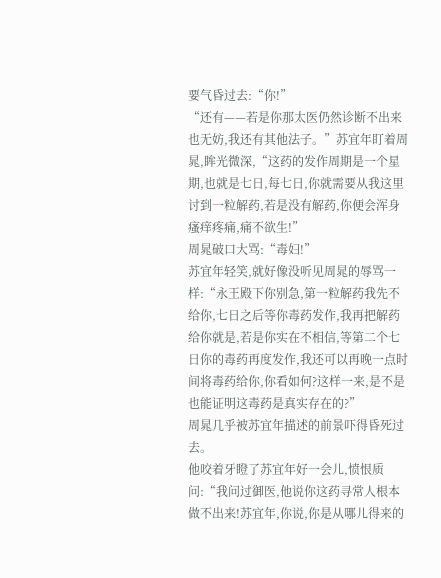要气昏过去:“你!”
“还有——若是你那太医仍然诊断不出来也无妨,我还有其他法子。”苏宜年盯着周晁,眸光微深,“这药的发作周期是一个星期,也就是七日,每七日,你就需要从我这里讨到一粒解药,若是没有解药,你便会浑身瘙痒疼痛,痛不欲生!”
周晁破口大骂:“毒妇!”
苏宜年轻笑,就好像没听见周晁的辱骂一样:“永王殿下你别急,第一粒解药我先不给你,七日之后等你毒药发作,我再把解药给你就是,若是你实在不相信,等第二个七日你的毒药再度发作,我还可以再晚一点时间将毒药给你,你看如何?这样一来,是不是也能证明这毒药是真实存在的?”
周晁几乎被苏宜年描述的前景吓得昏死过去。
他咬着牙瞪了苏宜年好一会儿,愤恨质问:“我问过御医,他说你这药寻常人根本做不出来!苏宜年,你说,你是从哪儿得来的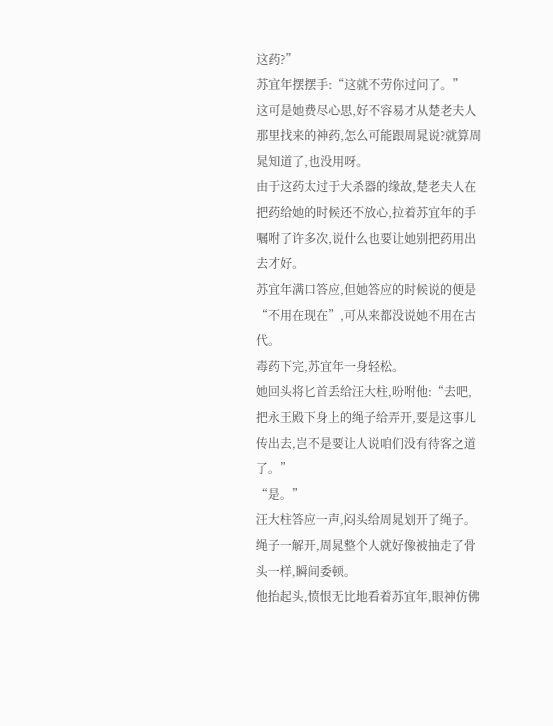这药?”
苏宜年摆摆手:“这就不劳你过问了。”
这可是她费尽心思,好不容易才从楚老夫人那里找来的神药,怎么可能跟周晁说?就算周晁知道了,也没用呀。
由于这药太过于大杀器的缘故,楚老夫人在把药给她的时候还不放心,拉着苏宜年的手嘱咐了许多次,说什么也要让她别把药用出去才好。
苏宜年满口答应,但她答应的时候说的便是“不用在现在”,可从来都没说她不用在古代。
毒药下完,苏宜年一身轻松。
她回头将匕首丢给汪大柱,吩咐他:“去吧,把永王殿下身上的绳子给弄开,要是这事儿传出去,岂不是要让人说咱们没有待客之道了。”
“是。”
汪大柱答应一声,闷头给周晁划开了绳子。
绳子一解开,周晁整个人就好像被抽走了骨头一样,瞬间委顿。
他抬起头,愤恨无比地看着苏宜年,眼神仿佛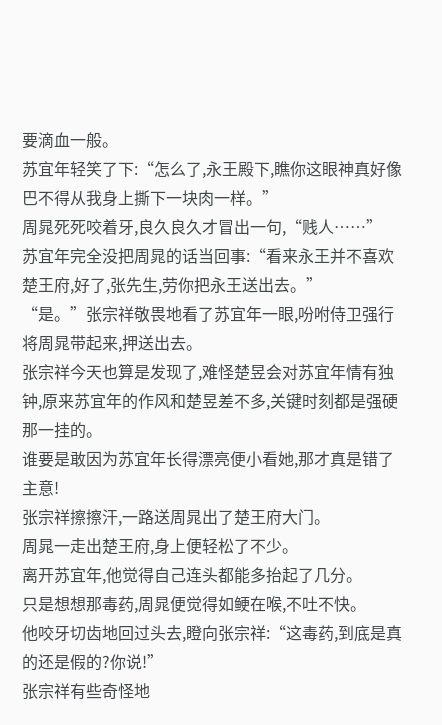要滴血一般。
苏宜年轻笑了下:“怎么了,永王殿下,瞧你这眼神真好像巴不得从我身上撕下一块肉一样。”
周晁死死咬着牙,良久良久才冒出一句,“贱人……”
苏宜年完全没把周晁的话当回事:“看来永王并不喜欢楚王府,好了,张先生,劳你把永王送出去。”
“是。”张宗祥敬畏地看了苏宜年一眼,吩咐侍卫强行将周晁带起来,押送出去。
张宗祥今天也算是发现了,难怪楚昱会对苏宜年情有独钟,原来苏宜年的作风和楚昱差不多,关键时刻都是强硬那一挂的。
谁要是敢因为苏宜年长得漂亮便小看她,那才真是错了主意!
张宗祥擦擦汗,一路送周晁出了楚王府大门。
周晁一走出楚王府,身上便轻松了不少。
离开苏宜年,他觉得自己连头都能多抬起了几分。
只是想想那毒药,周晁便觉得如鲠在喉,不吐不快。
他咬牙切齿地回过头去,瞪向张宗祥:“这毒药,到底是真的还是假的?你说!”
张宗祥有些奇怪地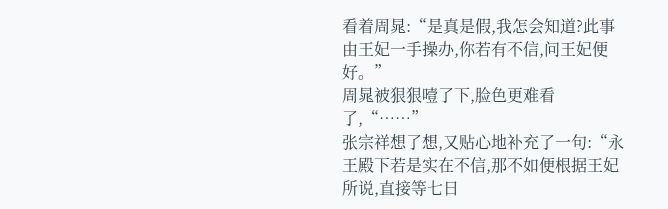看着周晁:“是真是假,我怎会知道?此事由王妃一手操办,你若有不信,问王妃便好。”
周晁被狠狠噎了下,脸色更难看了,“……”
张宗祥想了想,又贴心地补充了一句:“永王殿下若是实在不信,那不如便根据王妃所说,直接等七日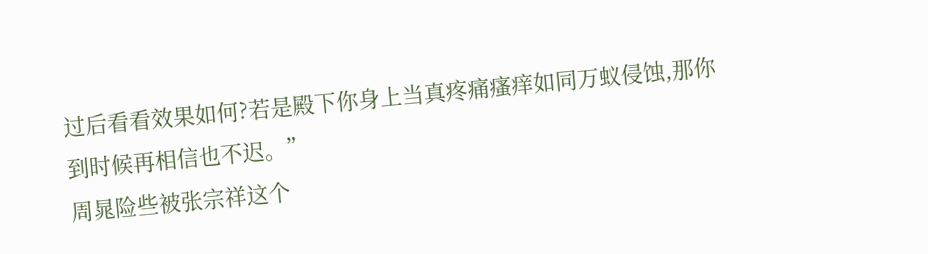过后看看效果如何?若是殿下你身上当真疼痛瘙痒如同万蚁侵蚀,那你到时候再相信也不迟。”
周晁险些被张宗祥这个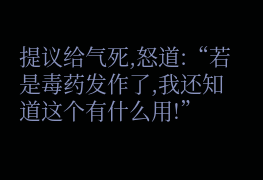提议给气死,怒道:“若是毒药发作了,我还知道这个有什么用!”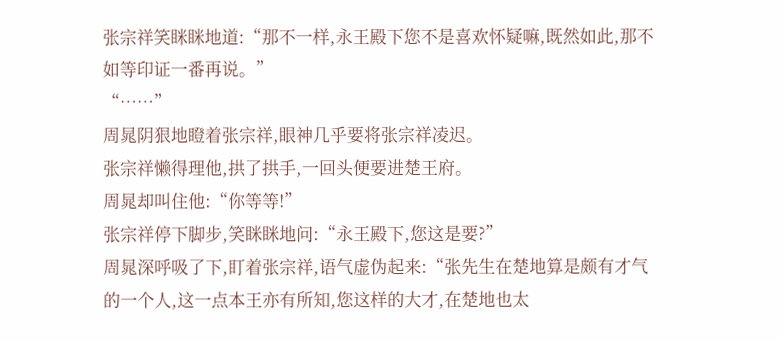张宗祥笑眯眯地道:“那不一样,永王殿下您不是喜欢怀疑嘛,既然如此,那不如等印证一番再说。”
“……”
周晁阴狠地瞪着张宗祥,眼神几乎要将张宗祥凌迟。
张宗祥懒得理他,拱了拱手,一回头便要进楚王府。
周晁却叫住他:“你等等!”
张宗祥停下脚步,笑眯眯地问:“永王殿下,您这是要?”
周晁深呼吸了下,盯着张宗祥,语气虚伪起来:“张先生在楚地算是颇有才气的一个人,这一点本王亦有所知,您这样的大才,在楚地也太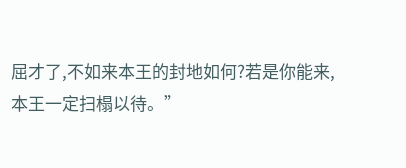屈才了,不如来本王的封地如何?若是你能来,本王一定扫榻以待。”